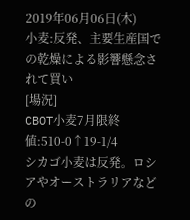2019年06月06日(木)
小麦:反発、主要生産国での乾燥による影響懸念されて買い
[場況]
CBOT小麦7月限終値:510-0↑19-1/4
シカゴ小麦は反発。ロシアやオーストラリアなどの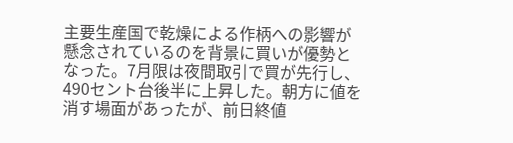主要生産国で乾燥による作柄への影響が懸念されているのを背景に買いが優勢となった。7月限は夜間取引で買が先行し、490セント台後半に上昇した。朝方に値を消す場面があったが、前日終値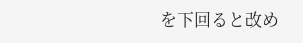を下回ると改め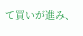て買いが進み、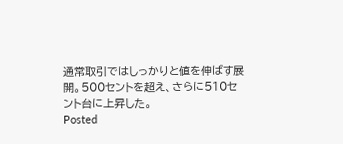通常取引ではしっかりと値を伸ばす展開。500セントを超え、さらに510セント台に上昇した。
Posted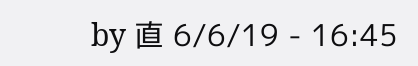by 直 6/6/19 - 16:45